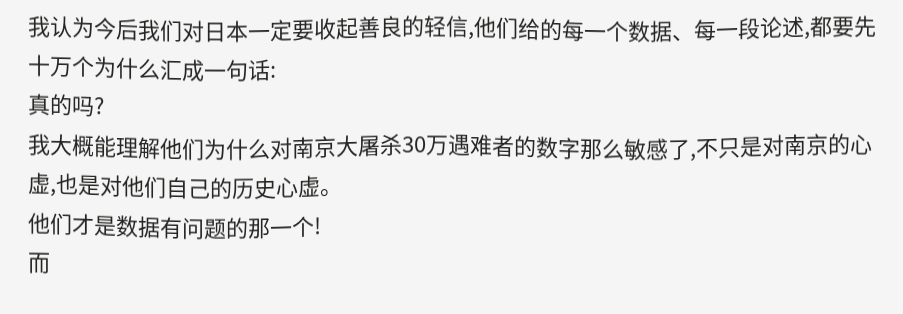我认为今后我们对日本一定要收起善良的轻信,他们给的每一个数据、每一段论述,都要先十万个为什么汇成一句话:
真的吗?
我大概能理解他们为什么对南京大屠杀30万遇难者的数字那么敏感了,不只是对南京的心虚,也是对他们自己的历史心虚。
他们才是数据有问题的那一个!
而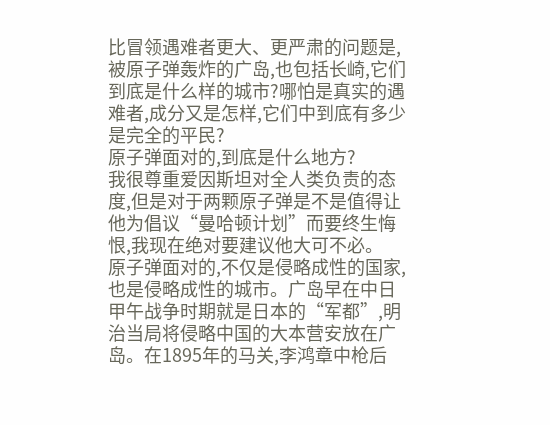比冒领遇难者更大、更严肃的问题是,被原子弹轰炸的广岛,也包括长崎,它们到底是什么样的城市?哪怕是真实的遇难者,成分又是怎样,它们中到底有多少是完全的平民?
原子弹面对的,到底是什么地方?
我很尊重爱因斯坦对全人类负责的态度,但是对于两颗原子弹是不是值得让他为倡议“曼哈顿计划”而要终生悔恨,我现在绝对要建议他大可不必。
原子弹面对的,不仅是侵略成性的国家,也是侵略成性的城市。广岛早在中日甲午战争时期就是日本的“军都”,明治当局将侵略中国的大本营安放在广岛。在1895年的马关,李鸿章中枪后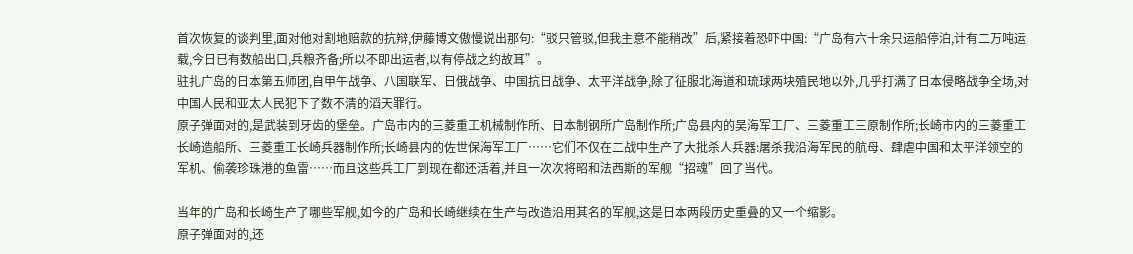首次恢复的谈判里,面对他对割地赔款的抗辩,伊藤博文傲慢说出那句:“驳只管驳,但我主意不能稍改”后,紧接着恐吓中国:“广岛有六十余只运船停泊,计有二万吨运载,今日已有数船出口,兵粮齐备;所以不即出运者,以有停战之约故耳”。
驻扎广岛的日本第五师团,自甲午战争、八国联军、日俄战争、中国抗日战争、太平洋战争,除了征服北海道和琉球两块殖民地以外,几乎打满了日本侵略战争全场,对中国人民和亚太人民犯下了数不清的滔天罪行。
原子弹面对的,是武装到牙齿的堡垒。广岛市内的三菱重工机械制作所、日本制钢所广岛制作所;广岛县内的吴海军工厂、三菱重工三原制作所;长崎市内的三菱重工长崎造船所、三菱重工长崎兵器制作所;长崎县内的佐世保海军工厂……它们不仅在二战中生产了大批杀人兵器:屠杀我沿海军民的航母、肆虐中国和太平洋领空的军机、偷袭珍珠港的鱼雷……而且这些兵工厂到现在都还活着,并且一次次将昭和法西斯的军舰“招魂”回了当代。

当年的广岛和长崎生产了哪些军舰,如今的广岛和长崎继续在生产与改造沿用其名的军舰,这是日本两段历史重叠的又一个缩影。
原子弹面对的,还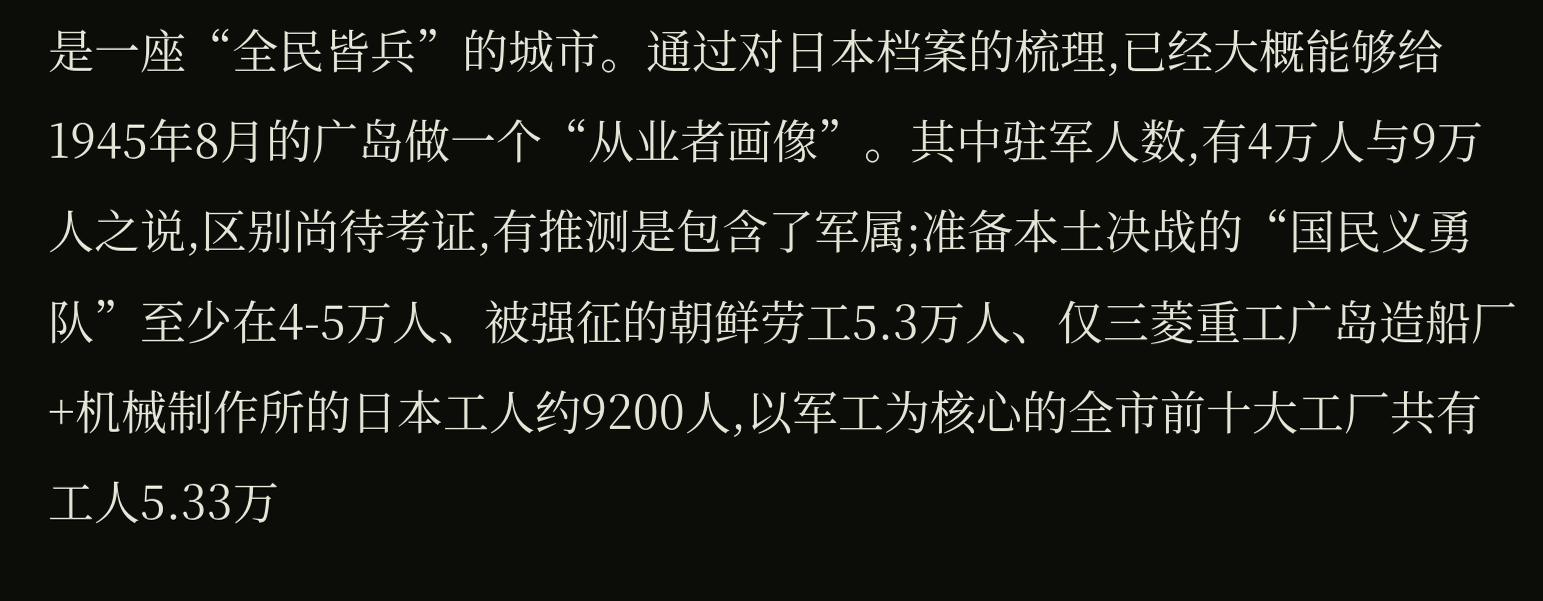是一座“全民皆兵”的城市。通过对日本档案的梳理,已经大概能够给1945年8月的广岛做一个“从业者画像”。其中驻军人数,有4万人与9万人之说,区别尚待考证,有推测是包含了军属;准备本土决战的“国民义勇队”至少在4-5万人、被强征的朝鲜劳工5.3万人、仅三菱重工广岛造船厂+机械制作所的日本工人约9200人,以军工为核心的全市前十大工厂共有工人5.33万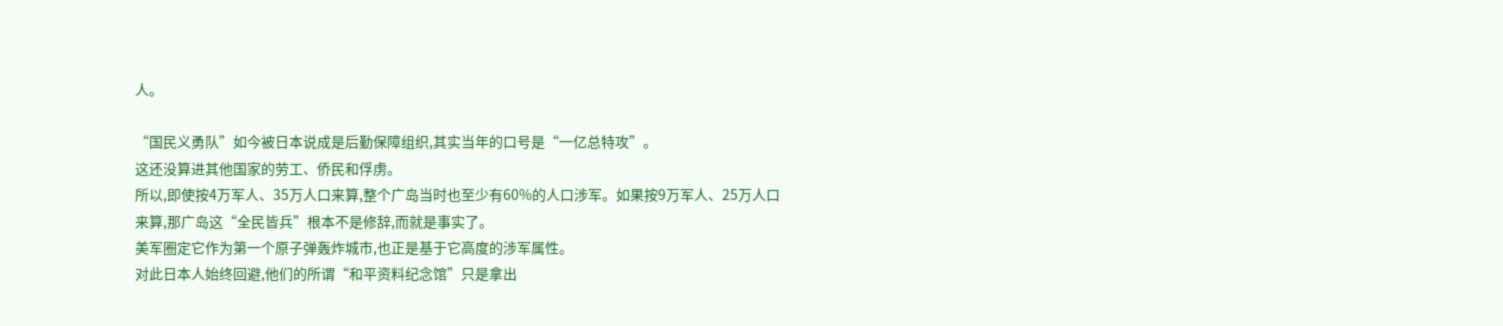人。

“国民义勇队”如今被日本说成是后勤保障组织,其实当年的口号是“一亿总特攻”。
这还没算进其他国家的劳工、侨民和俘虏。
所以,即使按4万军人、35万人口来算,整个广岛当时也至少有60%的人口涉军。如果按9万军人、25万人口来算,那广岛这“全民皆兵”根本不是修辞,而就是事实了。
美军圈定它作为第一个原子弹轰炸城市,也正是基于它高度的涉军属性。
对此日本人始终回避,他们的所谓“和平资料纪念馆”只是拿出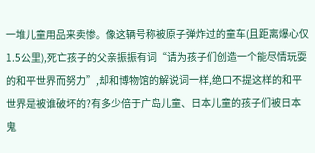一堆儿童用品来卖惨。像这辆号称被原子弹炸过的童车(且距离爆心仅1.5公里),死亡孩子的父亲振振有词“请为孩子们创造一个能尽情玩耍的和平世界而努力”,却和博物馆的解说词一样,绝口不提这样的和平世界是被谁破坏的?有多少倍于广岛儿童、日本儿童的孩子们被日本鬼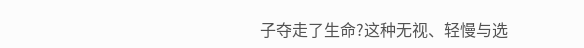子夺走了生命?这种无视、轻慢与选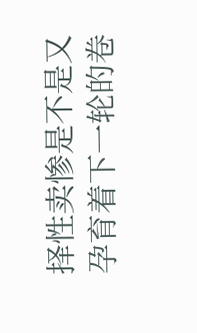择性卖惨是不是又孕育着下一轮的卷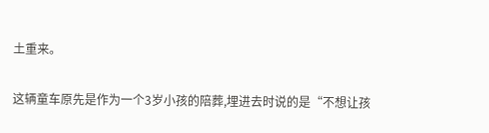土重来。

这辆童车原先是作为一个3岁小孩的陪葬,埋进去时说的是“不想让孩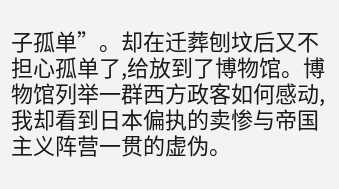子孤单”。却在迁葬刨坟后又不担心孤单了,给放到了博物馆。博物馆列举一群西方政客如何感动,我却看到日本偏执的卖惨与帝国主义阵营一贯的虚伪。